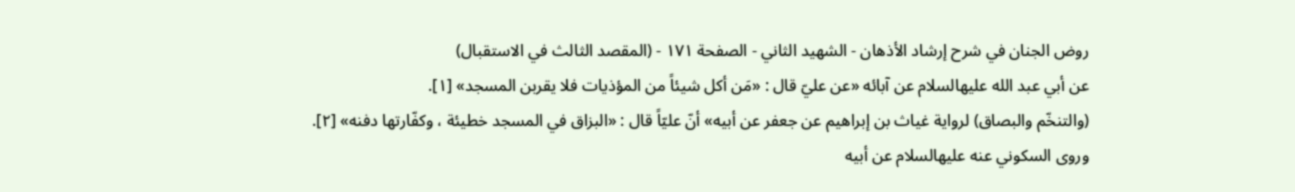روض الجنان في شرح إرشاد الأذهان - الشهيد الثاني - الصفحة ١٧١ - (المقصد الثالث في الاستقبال)
عن أبي عبد الله عليهالسلام عن آبائه «عن عليّ قال : «مَن أكل شيئاً من المؤذيات فلا يقربن المسجد» [١].
(والتنخّم والبصاق) لرواية غياث بن إبراهيم عن جعفر عن أبيه» أنّ عليّاً قال : «البزاق في المسجد خطيئة ، وكفّارتها دفنه» [٢].
وروى السكوني عنه عليهالسلام عن أبيه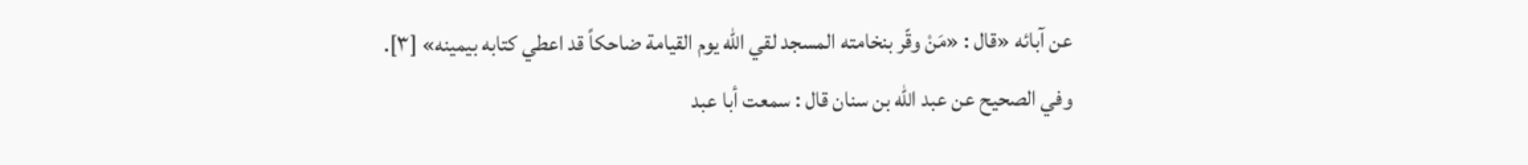عن آبائه «قال : «مَنْ وقّر بنخامته المسجد لقي الله يوم القيامة ضاحكاً قد اعطي كتابه بيمينه» [٣].
وفي الصحيح عن عبد الله بن سنان قال : سمعت أبا عبد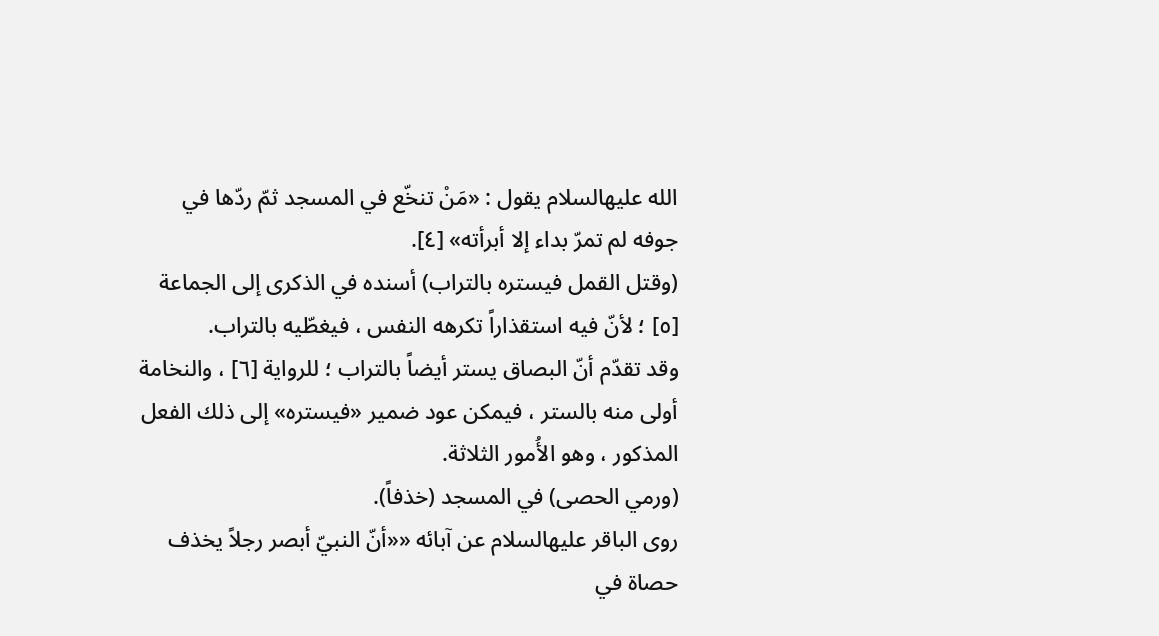الله عليهالسلام يقول : «مَنْ تنخّع في المسجد ثمّ ردّها في جوفه لم تمرّ بداء إلا أبرأته» [٤].
(وقتل القمل فيستره بالتراب) أسنده في الذكرى إلى الجماعة [٥] ؛ لأنّ فيه استقذاراً تكرهه النفس ، فيغطّيه بالتراب.
وقد تقدّم أنّ البصاق يستر أيضاً بالتراب ؛ للرواية [٦] ، والنخامة أولى منه بالستر ، فيمكن عود ضمير «فيستره» إلى ذلك الفعل المذكور ، وهو الأُمور الثلاثة.
(ورمي الحصى) في المسجد (خذفاً).
روى الباقر عليهالسلام عن آبائه ««أنّ النبيّ أبصر رجلاً يخذف حصاة في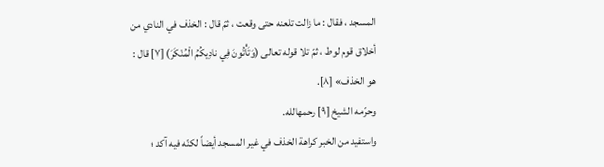المسجد ، فقال : ما زالت تلعنه حتى وقعت ، ثمّ قال : الخذف في النادي من أخلاق قوم لوط ، ثمّ تلا قوله تعالى (وَتَأْتُونَ فِي نادِيكُمُ الْمُنْكَرَ) [٧] قال : هو الخذف» [٨].
وحرّمه الشيخ [٩] رحمهالله.
واستفيد من الخبر كراهة الخذف في غير المسجد أيضاً لكنّه فيه آكد ؛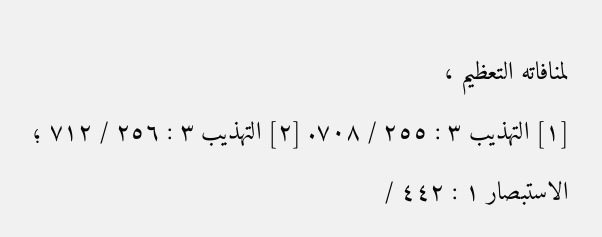لمنافاته التعظيم ،
[١] التهذيب ٣ : ٢٥٥ / ٧٠٨. [٢] التهذيب ٣ : ٢٥٦ / ٧١٢ ؛ الاستبصار ١ : ٤٤٢ /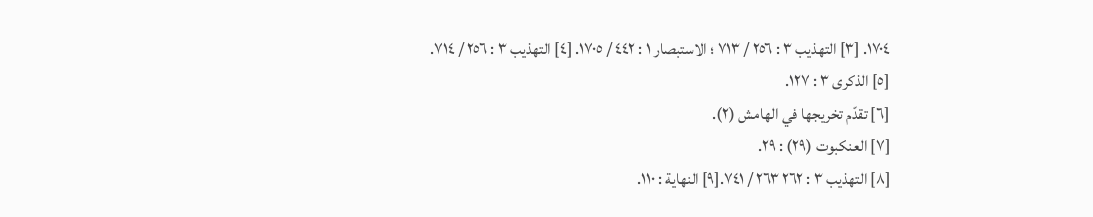١٧٠٤. [٣] التهذيب ٣ : ٢٥٦ / ٧١٣ ؛ الاستبصار ١ : ٤٤٢ / ١٧٠٥. [٤] التهذيب ٣ : ٢٥٦ / ٧١٤.
[٥] الذكرى ٣ : ١٢٧.
[٦] تقدّم تخريجها في الهامش (٢).
[٧] العنكبوت (٢٩) : ٢٩.
[٨] التهذيب ٣ : ٢٦٢ ٢٦٣ / ٧٤١.[٩] النهاية : ١١٠.